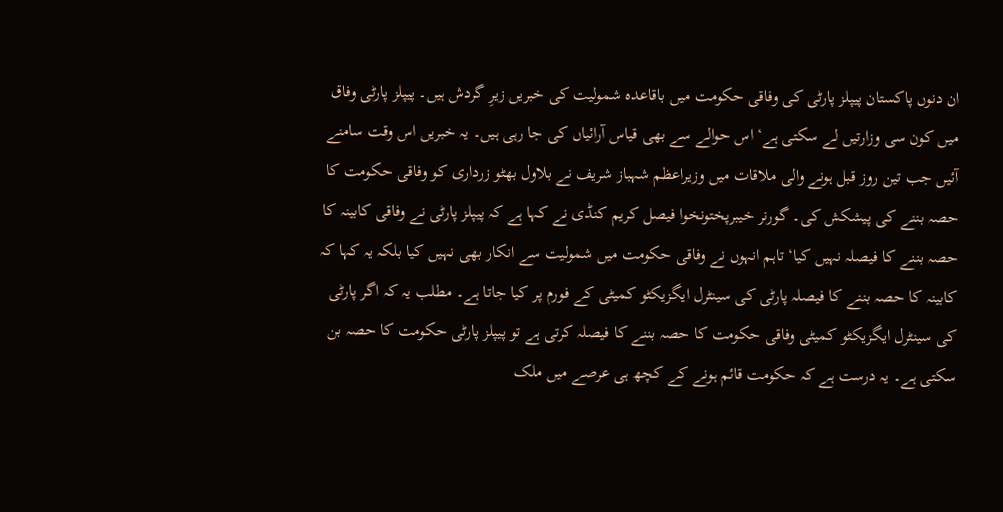ان دنوں پاکستان پیپلز پارٹی کی وفاقی حکومت میں باقاعدہ شمولیت کی خبریں زیرِ گردش ہیں۔ پیپلز پارٹی وفاق میں کون سی وزارتیں لے سکتی ہے‘ اس حوالے سے بھی قیاس آرائیاں کی جا رہی ہیں۔ یہ خبریں اس وقت سامنے آئیں جب تین روز قبل ہونے والی ملاقات میں وزیراعظم شہباز شریف نے بلاول بھٹو زرداری کو وفاقی حکومت کا حصہ بننے کی پیشکش کی۔ گورنر خیبرپختونخوا فیصل کریم کنڈی نے کہا ہے کہ پیپلز پارٹی نے وفاقی کابینہ کا حصہ بننے کا فیصلہ نہیں کیا‘ تاہم انہوں نے وفاقی حکومت میں شمولیت سے انکار بھی نہیں کیا بلکہ یہ کہا کہ کابینہ کا حصہ بننے کا فیصلہ پارٹی کی سینٹرل ایگزیکٹو کمیٹی کے فورم پر کیا جاتا ہے۔ مطلب یہ کہ اگر پارٹی کی سینٹرل ایگزیکٹو کمیٹی وفاقی حکومت کا حصہ بننے کا فیصلہ کرتی ہے تو پیپلز پارٹی حکومت کا حصہ بن سکتی ہے۔ یہ درست ہے کہ حکومت قائم ہونے کے کچھ ہی عرصے میں ملک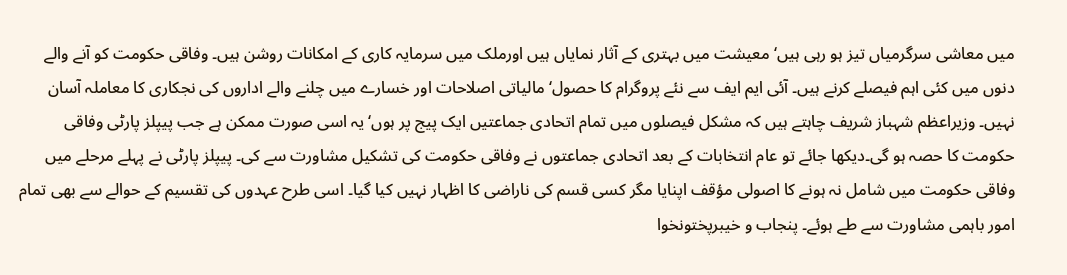میں معاشی سرگرمیاں تیز ہو رہی ہیں‘ معیشت میں بہتری کے آثار نمایاں ہیں اورملک میں سرمایہ کاری کے امکانات روشن ہیں۔ وفاقی حکومت کو آنے والے دنوں میں کئی اہم فیصلے کرنے ہیں۔ آئی ایم ایف سے نئے پروگرام کا حصول‘ مالیاتی اصلاحات اور خسارے میں چلنے والے اداروں کی نجکاری کا معاملہ آسان نہیں۔ وزیراعظم شہباز شریف چاہتے ہیں کہ مشکل فیصلوں میں تمام اتحادی جماعتیں ایک پیج پر ہوں‘ یہ اسی صورت ممکن ہے جب پیپلز پارٹی وفاقی حکومت کا حصہ ہو گی۔دیکھا جائے تو عام انتخابات کے بعد اتحادی جماعتوں نے وفاقی حکومت کی تشکیل مشاورت سے کی۔ پیپلز پارٹی نے پہلے مرحلے میں وفاقی حکومت میں شامل نہ ہونے کا اصولی مؤقف اپنایا مگر کسی قسم کی ناراضی کا اظہار نہیں کیا گیا۔ اسی طرح عہدوں کی تقسیم کے حوالے سے بھی تمام امور باہمی مشاورت سے طے ہوئے۔ پنجاب و خیبرپختونخوا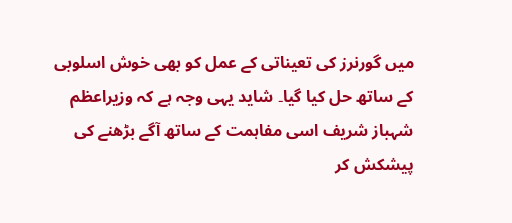میں گورنرز کی تعیناتی کے عمل کو بھی خوش اسلوبی کے ساتھ حل کیا گیا۔ شاید یہی وجہ ہے کہ وزیراعظم شہباز شریف اسی مفاہمت کے ساتھ آگے بڑھنے کی پیشکش کر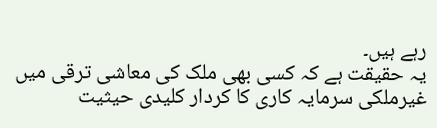رہے ہیں۔
یہ حقیقت ہے کہ کسی بھی ملک کی معاشی ترقی میں غیرملکی سرمایہ کاری کا کردار کلیدی حیثیت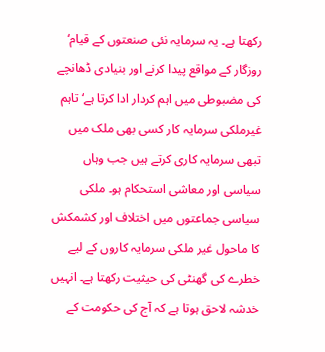رکھتا ہے۔ یہ سرمایہ نئی صنعتوں کے قیام‘ روزگار کے مواقع پیدا کرنے اور بنیادی ڈھانچے کی مضبوطی میں اہم کردار ادا کرتا ہے‘ تاہم غیرملکی سرمایہ کار کسی بھی ملک میں تبھی سرمایہ کاری کرتے ہیں جب وہاں سیاسی اور معاشی استحکام ہو۔ ملکی سیاسی جماعتوں میں اختلاف اور کشمکش کا ماحول غیر ملکی سرمایہ کاروں کے لیے خطرے کی گھنٹی کی حیثیت رکھتا ہے۔ انہیں خدشہ لاحق ہوتا ہے کہ آج کی حکومت کے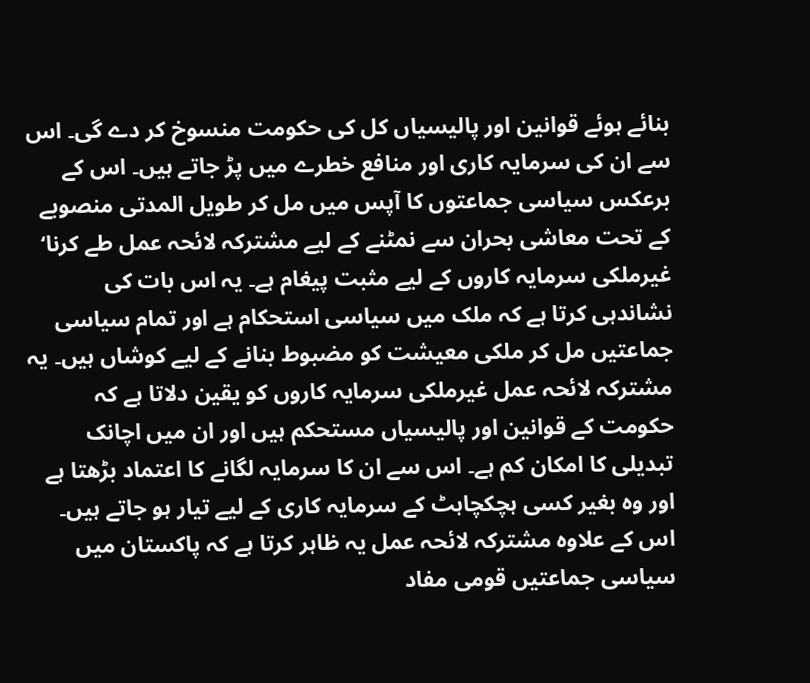بنائے ہوئے قوانین اور پالیسیاں کل کی حکومت منسوخ کر دے گی۔ اس سے ان کی سرمایہ کاری اور منافع خطرے میں پڑ جاتے ہیں۔ اس کے برعکس سیاسی جماعتوں کا آپس میں مل کر طویل المدتی منصوبے کے تحت معاشی بحران سے نمٹنے کے لیے مشترکہ لائحہ عمل طے کرنا‘ غیرملکی سرمایہ کاروں کے لیے مثبت پیغام ہے۔ یہ اس بات کی نشاندہی کرتا ہے کہ ملک میں سیاسی استحکام ہے اور تمام سیاسی جماعتیں مل کر ملکی معیشت کو مضبوط بنانے کے لیے کوشاں ہیں۔ یہ مشترکہ لائحہ عمل غیرملکی سرمایہ کاروں کو یقین دلاتا ہے کہ حکومت کے قوانین اور پالیسیاں مستحکم ہیں اور ان میں اچانک تبدیلی کا امکان کم ہے۔ اس سے ان کا سرمایہ لگانے کا اعتماد بڑھتا ہے اور وہ بغیر کسی ہچکچاہٹ کے سرمایہ کاری کے لیے تیار ہو جاتے ہیں۔ اس کے علاوہ مشترکہ لائحہ عمل یہ ظاہر کرتا ہے کہ پاکستان میں سیاسی جماعتیں قومی مفاد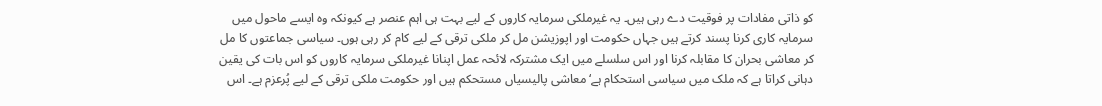کو ذاتی مفادات پر فوقیت دے رہی ہیں۔ یہ غیرملکی سرمایہ کاروں کے لیے بہت ہی اہم عنصر ہے کیونکہ وہ ایسے ماحول میں سرمایہ کاری کرنا پسند کرتے ہیں جہاں حکومت اور اپوزیشن مل کر ملکی ترقی کے لیے کام کر رہی ہوں۔ سیاسی جماعتوں کا مل کر معاشی بحران کا مقابلہ کرنا اور اس سلسلے میں ایک مشترکہ لائحہ عمل اپنانا غیرملکی سرمایہ کاروں کو اس بات کی یقین دہانی کراتا ہے کہ ملک میں سیاسی استحکام ہے‘ معاشی پالیسیاں مستحکم ہیں اور حکومت ملکی ترقی کے لیے پُرعزم ہے۔ اس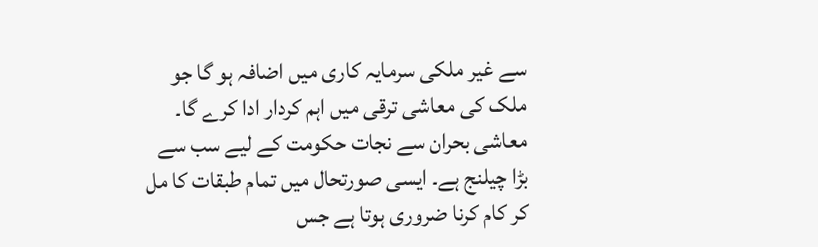سے غیر ملکی سرمایہ کاری میں اضافہ ہو گا جو ملک کی معاشی ترقی میں اہم کردار ادا کرے گا۔
معاشی بحران سے نجات حکومت کے لیے سب سے بڑا چیلنج ہے۔ ایسی صورتحال میں تمام طبقات کا مل کر کام کرنا ضروری ہوتا ہے جس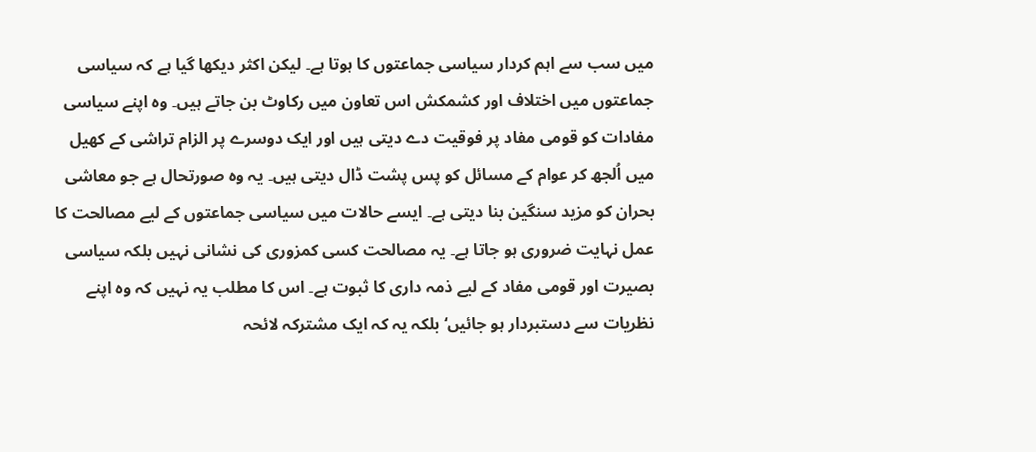میں سب سے اہم کردار سیاسی جماعتوں کا ہوتا ہے۔ لیکن اکثر دیکھا گیا ہے کہ سیاسی جماعتوں میں اختلاف اور کشمکش اس تعاون میں رکاوٹ بن جاتے ہیں۔ وہ اپنے سیاسی مفادات کو قومی مفاد پر فوقیت دے دیتی ہیں اور ایک دوسرے پر الزام تراشی کے کھیل میں اُلجھ کر عوام کے مسائل کو پس پشت ڈال دیتی ہیں۔ یہ وہ صورتحال ہے جو معاشی بحران کو مزید سنگین بنا دیتی ہے۔ ایسے حالات میں سیاسی جماعتوں کے لیے مصالحت کا عمل نہایت ضروری ہو جاتا ہے۔ یہ مصالحت کسی کمزوری کی نشانی نہیں بلکہ سیاسی بصیرت اور قومی مفاد کے لیے ذمہ داری کا ثبوت ہے۔ اس کا مطلب یہ نہیں کہ وہ اپنے نظریات سے دستبردار ہو جائیں‘ بلکہ یہ کہ ایک مشترکہ لائحہ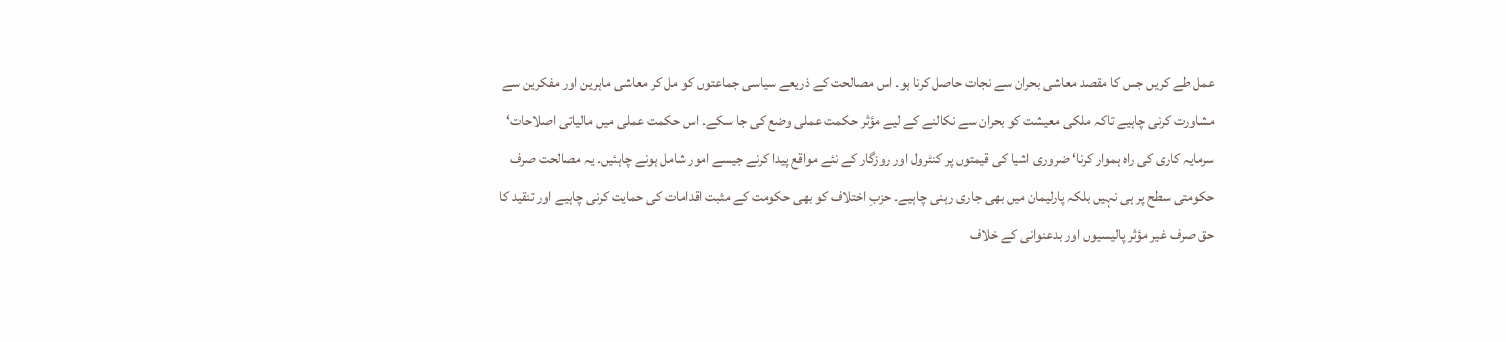عمل طے کریں جس کا مقصد معاشی بحران سے نجات حاصل کرنا ہو۔ اس مصالحت کے ذریعے سیاسی جماعتوں کو مل کر معاشی ماہرین اور مفکرین سے مشاورت کرنی چاہیے تاکہ ملکی معیشت کو بحران سے نکالنے کے لیے مؤثر حکمت عملی وضع کی جا سکے۔ اس حکمت عملی میں مالیاتی اصلاحات‘ سرمایہ کاری کی راہ ہموار کرنا‘ ضروری اشیا کی قیمتوں پر کنٹرول اور روزگار کے نئے مواقع پیدا کرنے جیسے امور شامل ہونے چاہئیں۔ یہ مصالحت صرف حکومتی سطح پر ہی نہیں بلکہ پارلیمان میں بھی جاری رہنی چاہیے۔ حزبِ اختلاف کو بھی حکومت کے مثبت اقدامات کی حمایت کرنی چاہیے اور تنقید کا حق صرف غیر مؤثر پالیسیوں اور بدعنوانی کے خلاف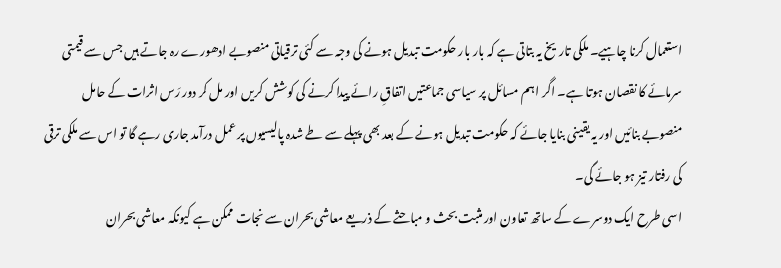استعمال کرنا چاہیے۔ ملکی تاریخ یہ بتاتی ہے کہ بار بار حکومت تبدیل ہونے کی وجہ سے کئی ترقیاتی منصوبے ادھورے رہ جاتے ہیں جس سے قیمتی سرمائے کا نقصان ہوتا ہے۔ اگر اہم مسائل پر سیاسی جماعتیں اتفاقِ رائے پیدا کرنے کی کوشش کریں اور مل کر دور رَس اثرات کے حامل منصوبے بنائیں اور یہ یقینی بنایا جائے کہ حکومت تبدیل ہونے کے بعد بھی پہلے سے طے شدہ پالیسیوں پر عمل درآمد جاری رہے گا تو اس سے ملکی ترقی کی رفتار تیز ہو جائے گی۔
اسی طرح ایک دوسرے کے ساتھ تعاون اور مثبت بحث و مباحثے کے ذریعے معاشی بحران سے نجات ممکن ہے کیونکہ معاشی بحران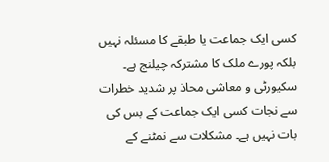کسی ایک جماعت یا طبقے کا مسئلہ نہیں بلکہ پورے ملک کا مشترکہ چیلنج ہے۔ سکیورٹی و معاشی محاذ پر شدید خطرات سے نجات کسی ایک جماعت کے بس کی بات نہیں ہے۔ مشکلات سے نمٹنے کے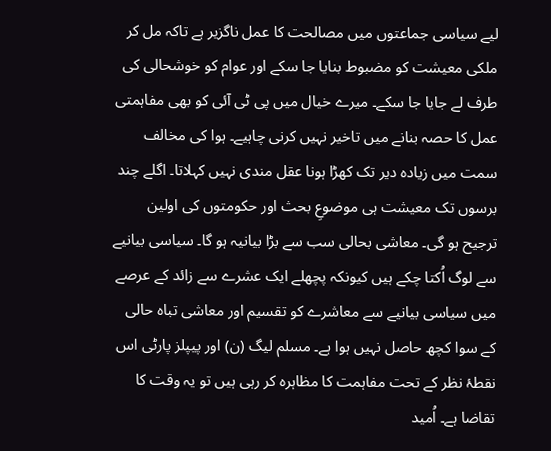لیے سیاسی جماعتوں میں مصالحت کا عمل ناگزیر ہے تاکہ مل کر ملکی معیشت کو مضبوط بنایا جا سکے اور عوام کو خوشحالی کی طرف لے جایا جا سکے۔ میرے خیال میں پی ٹی آئی کو بھی مفاہمتی عمل کا حصہ بنانے میں تاخیر نہیں کرنی چاہیے۔ ہوا کی مخالف سمت میں زیادہ دیر تک کھڑا ہونا عقل مندی نہیں کہلاتا۔ اگلے چند برسوں تک معیشت ہی موضوعِ بحث اور حکومتوں کی اولین ترجیح ہو گی۔ معاشی بحالی سب سے بڑا بیانیہ ہو گا۔ سیاسی بیانیے سے لوگ اُکتا چکے ہیں کیونکہ پچھلے ایک عشرے سے زائد کے عرصے میں سیاسی بیانیے سے معاشرے کو تقسیم اور معاشی تباہ حالی کے سوا کچھ حاصل نہیں ہوا ہے۔ مسلم لیگ (ن) اور پیپلز پارٹی اس نقطۂ نظر کے تحت مفاہمت کا مظاہرہ کر رہی ہیں تو یہ وقت کا تقاضا ہے۔ اُمید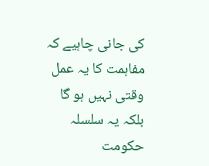کی جانی چاہیے کہ مفاہمت کا یہ عمل وقتی نہیں ہو گا بلکہ یہ سلسلہ حکومت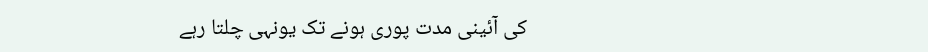کی آئینی مدت پوری ہونے تک یونہی چلتا رہے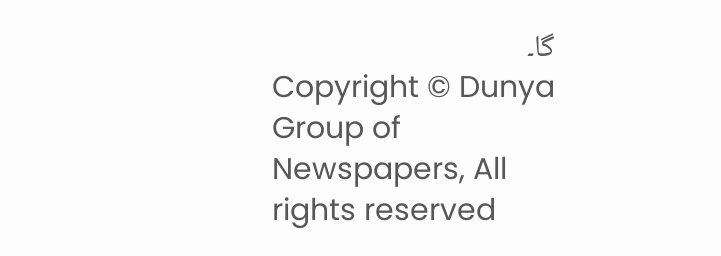گا۔
Copyright © Dunya Group of Newspapers, All rights reserved